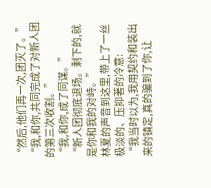“然后,他们再一次,团灭了。”
“我,和你,共同完成了对新人团的第三次收割。”
“我,和你,成了同谋。”
“新人团彻底退场。剩下的,就是你和我的对峙。”
林夏的声音到这里,带上了一丝极淡的、压抑著的冷意:
“我当时以为,我用契约和装出来的镇定,真的骗到了你,让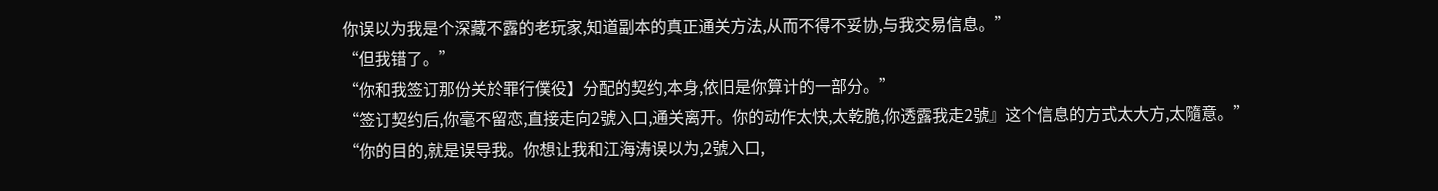你误以为我是个深藏不露的老玩家,知道副本的真正通关方法,从而不得不妥协,与我交易信息。”
“但我错了。”
“你和我签订那份关於罪行僕役】分配的契约,本身,依旧是你算计的一部分。”
“签订契约后,你毫不留恋,直接走向2號入口,通关离开。你的动作太快,太乾脆,你透露我走2號』这个信息的方式太大方,太隨意。”
“你的目的,就是误导我。你想让我和江海涛误以为,2號入口,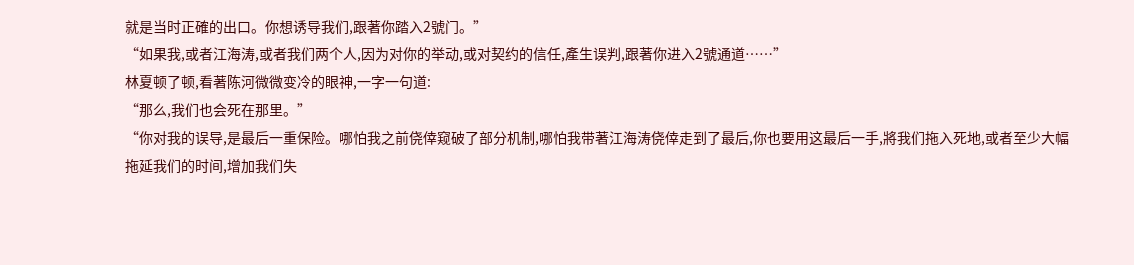就是当时正確的出口。你想诱导我们,跟著你踏入2號门。”
“如果我,或者江海涛,或者我们两个人,因为对你的举动,或对契约的信任,產生误判,跟著你进入2號通道……”
林夏顿了顿,看著陈河微微变冷的眼神,一字一句道:
“那么,我们也会死在那里。”
“你对我的误导,是最后一重保险。哪怕我之前侥倖窥破了部分机制,哪怕我带著江海涛侥倖走到了最后,你也要用这最后一手,將我们拖入死地,或者至少大幅拖延我们的时间,增加我们失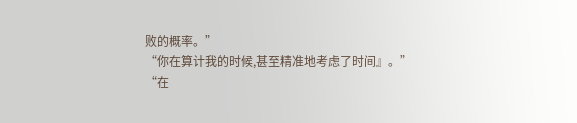败的概率。”
“你在算计我的时候,甚至精准地考虑了时间』。”
“在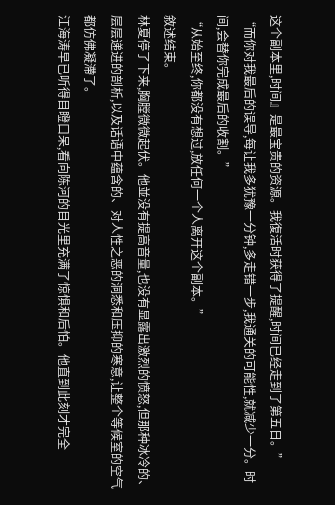这个副本里,时间』是最宝贵的资源。我復活时获得了提醒,时间已经走到了第五日。”
“而你对我最后的误导,每让我多犹豫一分钟,多走错一步,我通关的可能性,就减少一分。时间,会替你完成最后的收割。”
“从始至终,你都没有想过,放任何一个人离开这个副本。”
敘述结束。
林夏停了下来,胸膛微微起伏。他並没有提高音量,也没有显露出激烈的愤怒,但那种冰冷的、层层递进的剖析,以及话语中蕴含的、对人性之恶的洞悉和压抑的寒意,让整个等候室的空气都仿佛凝滯了。
江海涛早已听得目瞪口呆,看向陈河的目光里充满了惊惧和后怕。他直到此刻才完全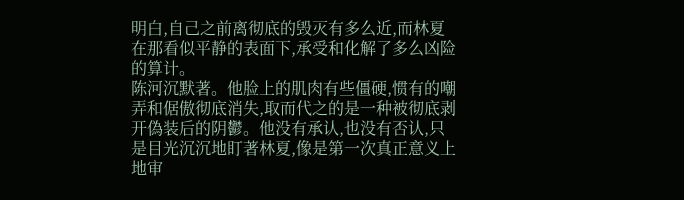明白,自己之前离彻底的毁灭有多么近,而林夏在那看似平静的表面下,承受和化解了多么凶险的算计。
陈河沉默著。他脸上的肌肉有些僵硬,惯有的嘲弄和倨傲彻底消失,取而代之的是一种被彻底剥开偽装后的阴鬱。他没有承认,也没有否认,只是目光沉沉地盯著林夏,像是第一次真正意义上地审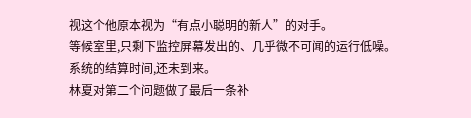视这个他原本视为“有点小聪明的新人”的对手。
等候室里,只剩下监控屏幕发出的、几乎微不可闻的运行低噪。
系统的结算时间,还未到来。
林夏对第二个问题做了最后一条补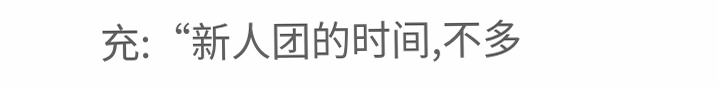充:“新人团的时间,不多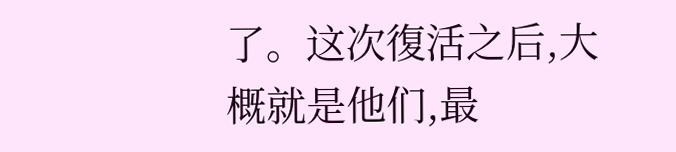了。这次復活之后,大概就是他们,最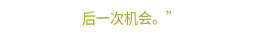后一次机会。”